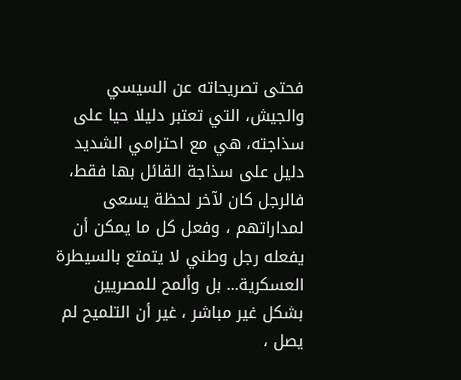فحتى تصريحاته عن السيسي والجيش، التي تعتبر دليلا حيا على سذاجته، هي مع احترامي الشديد دليل على سذاجة القائل بها فقط، فالرجل كان لآخر لحظة يسعى لمداراتهم ، وفعل كل ما يمكن أن يفعله رجل وطني لا يتمتع بالسيطرة العسكرية... بل وألمح للمصريين بشكل غير مباشر ، غير أن التلميح لم يصل ،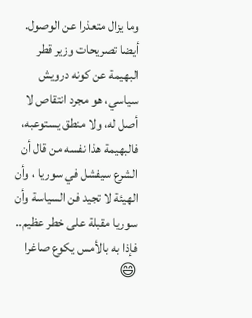وما يزال متعذرا عن الوصول.
أيضا تصريحات وزير قطر البهيمة عن كونه درويش سياسي، هو مجرد انتقاص لا أصل له، ولا منطق يستوعبه، فالبهيمة هذا نفسه من قال أن الشرع سيفشل في سوريا ، وأن الهيئة لا تجيد فن السياسة وأن سوريا مقبلة على خطر عظيم.. فإذا به بالأمس يكوع صاغرا 😄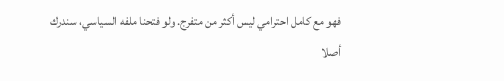فهو مع كامل احترامي ليس أكثر من متفرج. ولو فتحنا ملفه السياسي، سندرك أصلا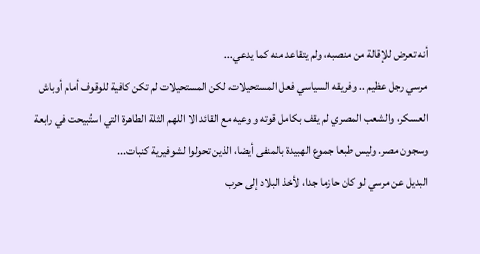أنه تعرض للإقالة من منصبه، ولم يتقاعد منه كما يدعي...
مرسي رجل عظيم .. وفريقه السياسي فعل المستحيلات، لكن المستحيلات لم تكن كافية للوقوف أمام أوباش العسكر، والشعب المصري لم يقف بكامل قوته و وعيه مع القائد الا اللهم الثلة الطاهرة التي استُبيحت في رابعة وسجون مصر. وليس طبعا جموع الهبيدة بالمنفى أيضا، الذين تحولوا لشوفيرية كنبات...
البديل عن مرسي لو كان حازما جدا، لأخذ البلاد إلى حرب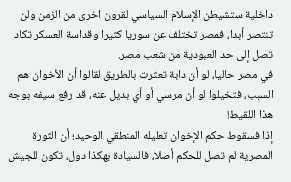داخلية ستشيطن الإسلام السياسي لقرون اخرى من الزمن ولن تنتصر أبدا، فمصر تختلف عن سوريا كثيرا وقداسة العسكر تكاد تصل إلى حد العبودية من شعب مصر.
في مصر حاليا، لو أن دابة تعثرت بالطريق لقالوا أن الأخوان هم السبب، فتخيلوا لو أن مرسي أو أي بديل عنه، قد رفع سيفه بوجه هذا اللقيط!
إذا فسقوط حكم الإخوان تعليله المنطقي الوحيد؛ أن الثورة المصرية لم تصل للحكم أصلا، فالسيادة بهكذا دول، تكون للجيش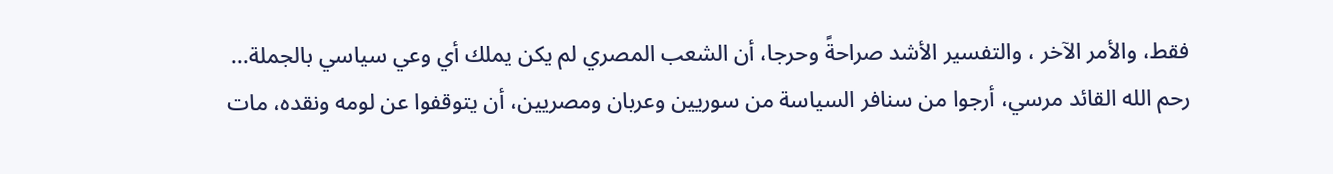فقط، والأمر الآخر ، والتفسير الأشد صراحةً وحرجا، أن الشعب المصري لم يكن يملك أي وعي سياسي بالجملة...
رحم الله القائد مرسي، أرجوا من سنافر السياسة من سوريين وعربان ومصريين، أن يتوقفوا عن لومه ونقده، مات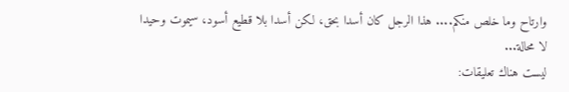وارتاح وما خلص منكم.... هذا الرجل كان أسدا بحق، لكن أسدا بلا قطيع أسود، سيموت وحيدا لا محالة...
ليست هناك تعليقات: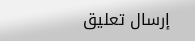إرسال تعليق